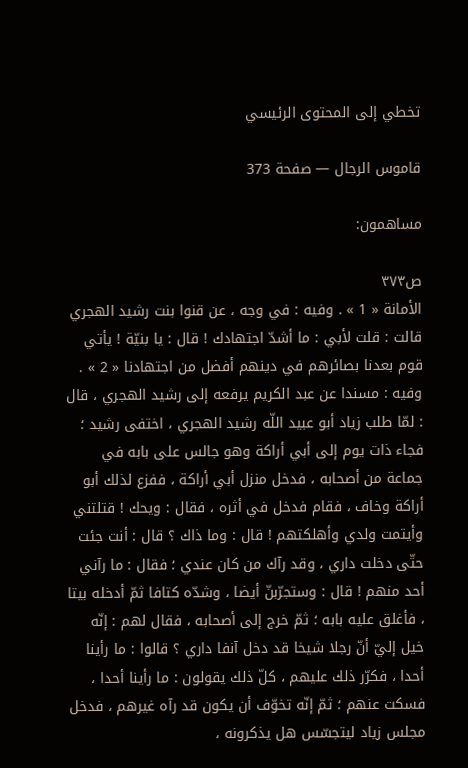تخطي إلى المحتوى الرئيسي

قاموس الرجال — صفحة 373

مساهمون:

ص٣٧٣
الأمانة « 1 » . وفيه : في وجه ، عن قنوا بنت رشيد الهجري قالت : قلت لأبي : ما أشدّ اجتهادك ! قال : يا بنيّة ! يأتي قوم بعدنا بصائرهم في دينهم أفضل من اجتهادنا « 2 » . وفيه : مسندا عن عبد الكريم يرفعه إلى رشيد الهجري ، قال : لمّا طلب زياد أبو عبيد اللّه رشيد الهجري ، اختفى رشيد ؛ فجاء ذات يوم إلى أبي أراكة وهو جالس على بابه في جماعة من أصحابه ، فدخل منزل أبي أراكة ، ففزع لذلك أبو أراكة وخاف ، فقام فدخل في أثره ، فقال : ويحك ! قتلتني وأيتمت ولدي وأهلكتهم ! قال : وما ذاك ؟ قال : أنت جئت حتّى دخلت داري ، وقد رآك من كان عندي ؛ فقال : ما رآني أحد منهم ! قال : وستجرّبنّ أيضا ، وشدّه كتافا ثمّ أدخله بيتا ، فأغلق عليه بابه ؛ ثمّ خرج إلى أصحابه ، فقال لهم : إنّه خيل إليّ أنّ رجلا شيخا قد دخل آنفا داري ؟ قالوا : ما رأينا أحدا ، فكرّر ذلك عليهم ، كلّ ذلك يقولون : ما رأينا أحدا ، فسكت عنهم ؛ ثمّ إنّه تخوّف أن يكون قد رآه غيرهم ، فدخل مجلس زياد ليتجسّس هل يذكرونه ،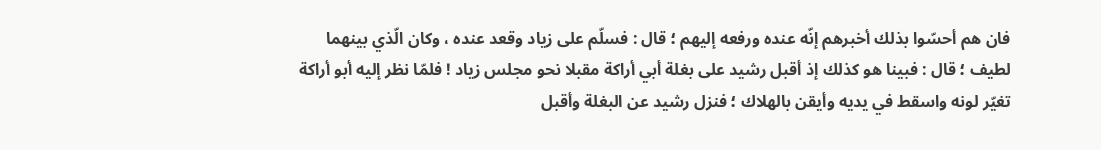فان هم أحسّوا بذلك أخبرهم إنّه عنده ورفعه إليهم ؛ قال : فسلّم على زياد وقعد عنده ، وكان الّذي بينهما لطيف ؛ قال : فبينا هو كذلك إذ أقبل رشيد على بغلة أبي أراكة مقبلا نحو مجلس زياد ! فلمّا نظر إليه أبو أراكة تغيّر لونه واسقط في يديه وأيقن بالهلاك ؛ فنزل رشيد عن البغلة وأقبل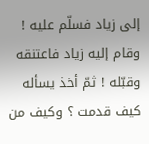إلى زياد فسلّم عليه ! وقام إليه زياد فاعتنقه وقبّله ! ثمّ أخذ يسأله كيف قدمت ؟ وكيف من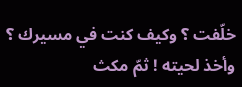خلّفت ؟ وكيف كنت في مسيرك ؟ وأخذ لحيته ! ثمّ مكث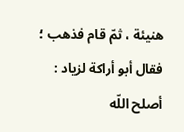هنيئة ، ثمّ قام فذهب ؛ فقال أبو أراكة لزياد : أصلح اللّه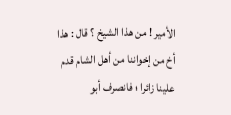الأمير ! من هذا الشيخ ؟ قال : هذا أخ من إخواننا من أهل الشام قدم علينا زائرا ؛ فانصرف أبو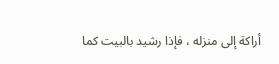أراكة إلى منزله ، فإذا رشيد بالبيت كما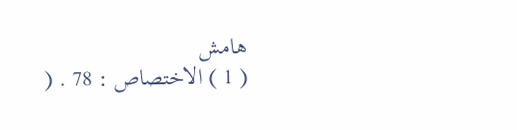هامش
( 1 ) الاختصاص : 78 . (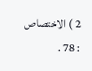2 ) الاختصاص : 78 .